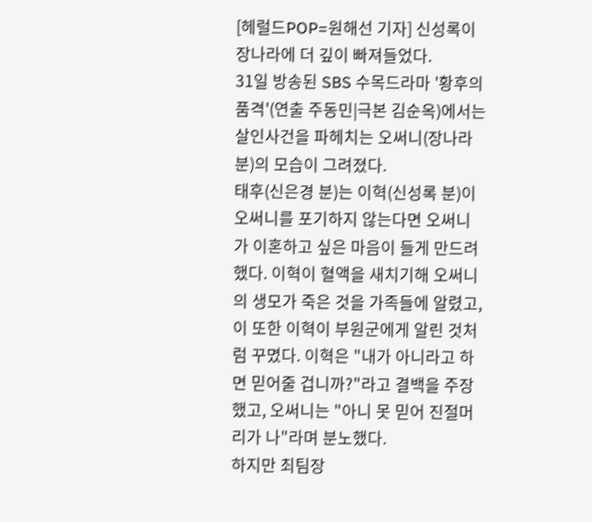[헤럴드POP=원해선 기자] 신성록이 장나라에 더 깊이 빠져들었다.
31일 방송된 SBS 수목드라마 '황후의 품격'(연출 주동민|극본 김순옥)에서는 살인사건을 파헤치는 오써니(장나라 분)의 모습이 그려졌다.
태후(신은경 분)는 이혁(신성록 분)이 오써니를 포기하지 않는다면 오써니가 이혼하고 싶은 마음이 들게 만드려 했다. 이혁이 혈액을 새치기해 오써니의 생모가 죽은 것을 가족들에 알렸고, 이 또한 이혁이 부원군에게 알린 것처럼 꾸몄다. 이혁은 "내가 아니라고 하면 믿어줄 겁니까?"라고 결백을 주장했고, 오써니는 "아니 못 믿어 진절머리가 나"라며 분노했다.
하지만 최팀장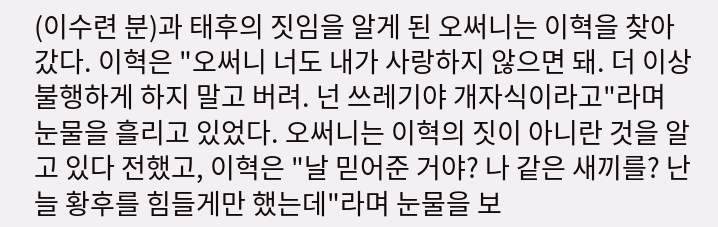(이수련 분)과 태후의 짓임을 알게 된 오써니는 이혁을 찾아갔다. 이혁은 "오써니 너도 내가 사랑하지 않으면 돼. 더 이상 불행하게 하지 말고 버려. 넌 쓰레기야 개자식이라고"라며 눈물을 흘리고 있었다. 오써니는 이혁의 짓이 아니란 것을 알고 있다 전했고, 이혁은 "날 믿어준 거야? 나 같은 새끼를? 난 늘 황후를 힘들게만 했는데"라며 눈물을 보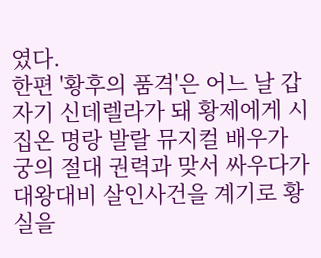였다.
한편 '황후의 품격'은 어느 날 갑자기 신데렐라가 돼 황제에게 시집온 명랑 발랄 뮤지컬 배우가 궁의 절대 권력과 맞서 싸우다가 대왕대비 살인사건을 계기로 황실을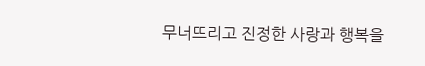무너뜨리고 진정한 사랑과 행복을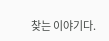찾는 이야기다.